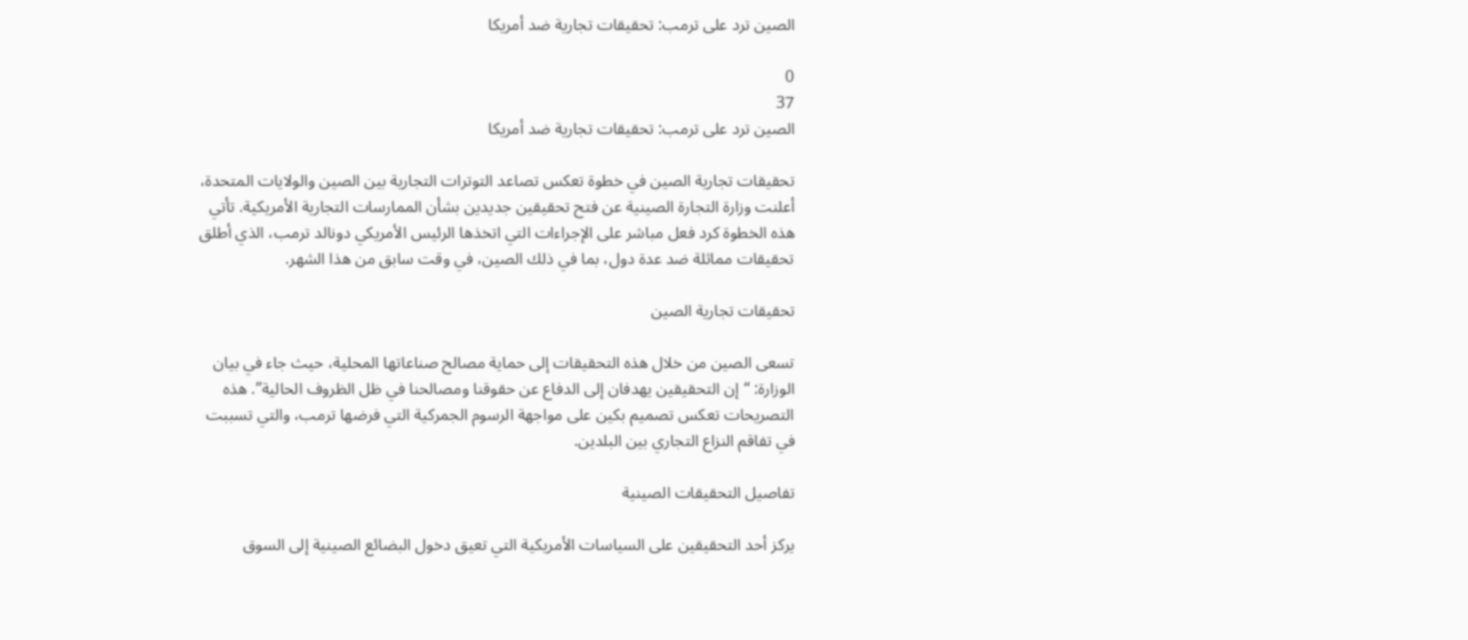الصين ترد على ترمب: تحقيقات تجارية ضد أمريكا

0
37
الصين ترد على ترمب: تحقيقات تجارية ضد أمريكا

تحقيقات تجارية الصين في خطوة تعكس تصاعد التوترات التجارية بين الصين والولايات المتحدة، أعلنت وزارة التجارة الصينية عن فتح تحقيقين جديدين بشأن الممارسات التجارية الأمريكية. تأتي هذه الخطوة كرد فعل مباشر على الإجراءات التي اتخذها الرئيس الأمريكي دونالد ترمب، الذي أطلق تحقيقات مماثلة ضد عدة دول، بما في ذلك الصين، في وقت سابق من هذا الشهر.

تحقيقات تجارية الصين

تسعى الصين من خلال هذه التحقيقات إلى حماية مصالح صناعاتها المحلية، حيث جاء في بيان الوزارة: “إن التحقيقين يهدفان إلى الدفاع عن حقوقنا ومصالحنا في ظل الظروف الحالية”. هذه التصريحات تعكس تصميم بكين على مواجهة الرسوم الجمركية التي فرضها ترمب، والتي تسببت في تفاقم النزاع التجاري بين البلدين.

تفاصيل التحقيقات الصينية

يركز أحد التحقيقين على السياسات الأمريكية التي تعيق دخول البضائع الصينية إلى السوق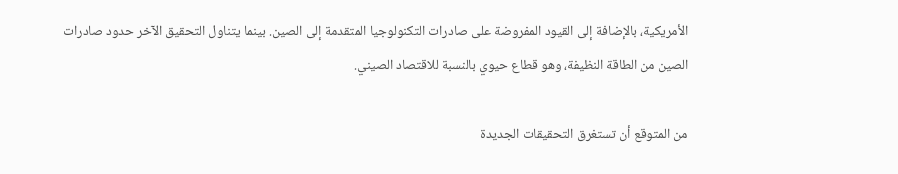الأمريكية، بالإضافة إلى القيود المفروضة على صادرات التكنولوجيا المتقدمة إلى الصين. بينما يتناول التحقيق الآخر حدود صادرات الصين من الطاقة النظيفة، وهو قطاع حيوي بالنسبة للاقتصاد الصيني.

من المتوقع أن تستغرق التحقيقات الجديدة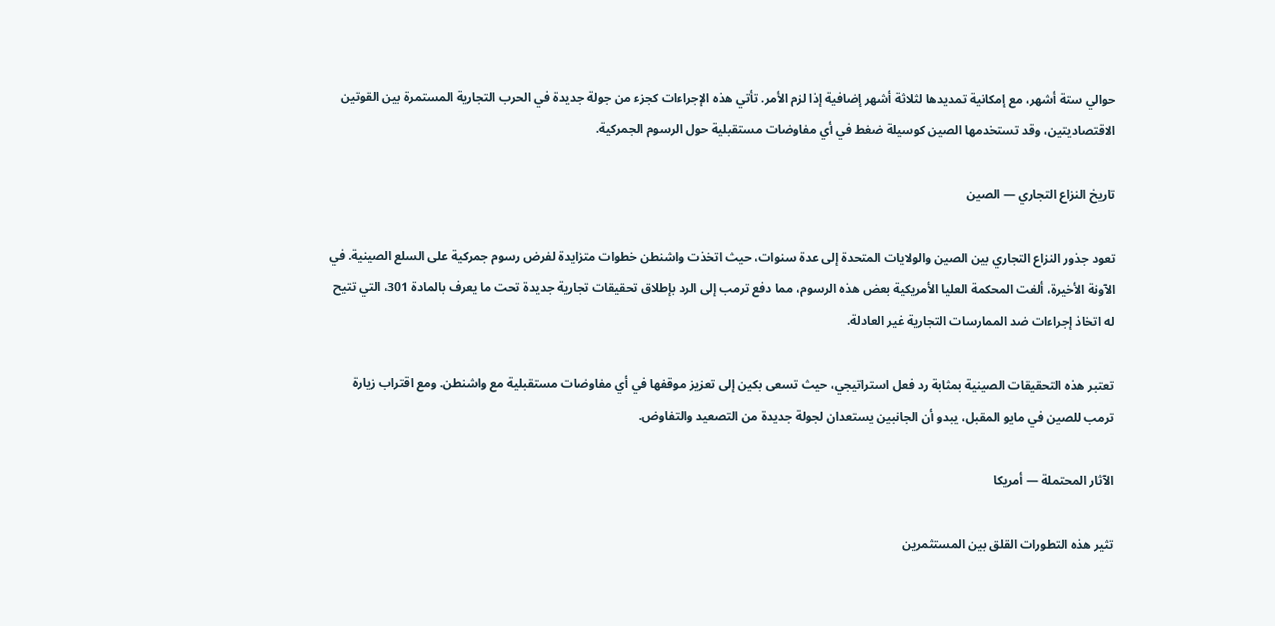حوالي ستة أشهر، مع إمكانية تمديدها لثلاثة أشهر إضافية إذا لزم الأمر. تأتي هذه الإجراءات كجزء من جولة جديدة في الحرب التجارية المستمرة بين القوتين الاقتصاديتين، وقد تستخدمها الصين كوسيلة ضغط في أي مفاوضات مستقبلية حول الرسوم الجمركية.

تاريخ النزاع التجاري — الصين

تعود جذور النزاع التجاري بين الصين والولايات المتحدة إلى عدة سنوات، حيث اتخذت واشنطن خطوات متزايدة لفرض رسوم جمركية على السلع الصينية. في الآونة الأخيرة، ألغت المحكمة العليا الأمريكية بعض هذه الرسوم، مما دفع ترمب إلى الرد بإطلاق تحقيقات تجارية جديدة تحت ما يعرف بالمادة 301، التي تتيح له اتخاذ إجراءات ضد الممارسات التجارية غير العادلة.

تعتبر هذه التحقيقات الصينية بمثابة رد فعل استراتيجي، حيث تسعى بكين إلى تعزيز موقفها في أي مفاوضات مستقبلية مع واشنطن. ومع اقتراب زيارة ترمب للصين في مايو المقبل، يبدو أن الجانبين يستعدان لجولة جديدة من التصعيد والتفاوض.

الآثار المحتملة — أمريكا

تثير هذه التطورات القلق بين المستثمرين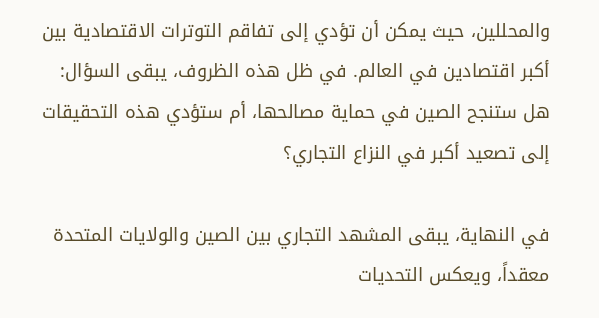والمحللين، حيث يمكن أن تؤدي إلى تفاقم التوترات الاقتصادية بين أكبر اقتصادين في العالم. في ظل هذه الظروف، يبقى السؤال: هل ستنجح الصين في حماية مصالحها، أم ستؤدي هذه التحقيقات إلى تصعيد أكبر في النزاع التجاري؟

في النهاية، يبقى المشهد التجاري بين الصين والولايات المتحدة معقداً، ويعكس التحديات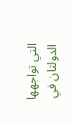التي تواجهها الدولتان في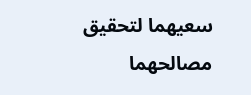سعيهما لتحقيق مصالحهما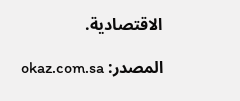الاقتصادية.

المصدر: okaz.com.sa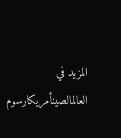المزيد في العالمالصينأمريكارسوم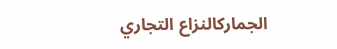الجماركالنزاع التجاري